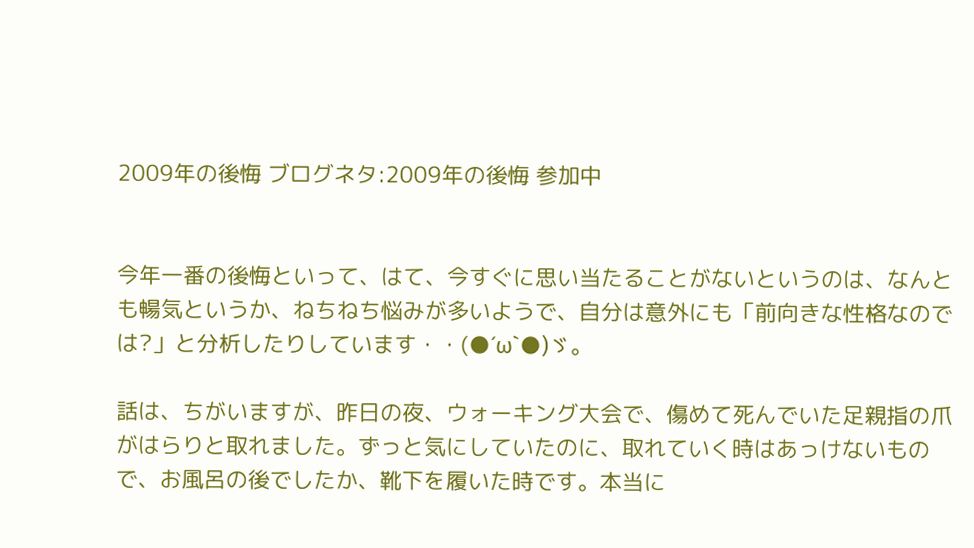2009年の後悔 ブログネタ:2009年の後悔 参加中


今年一番の後悔といって、はて、今すぐに思い当たることがないというのは、なんとも暢気というか、ねちねち悩みが多いようで、自分は意外にも「前向きな性格なのでは?」と分析したりしています・・(●´ω`●)ゞ。

話は、ちがいますが、昨日の夜、ウォーキング大会で、傷めて死んでいた足親指の爪がはらりと取れました。ずっと気にしていたのに、取れていく時はあっけないもので、お風呂の後でしたか、靴下を履いた時です。本当に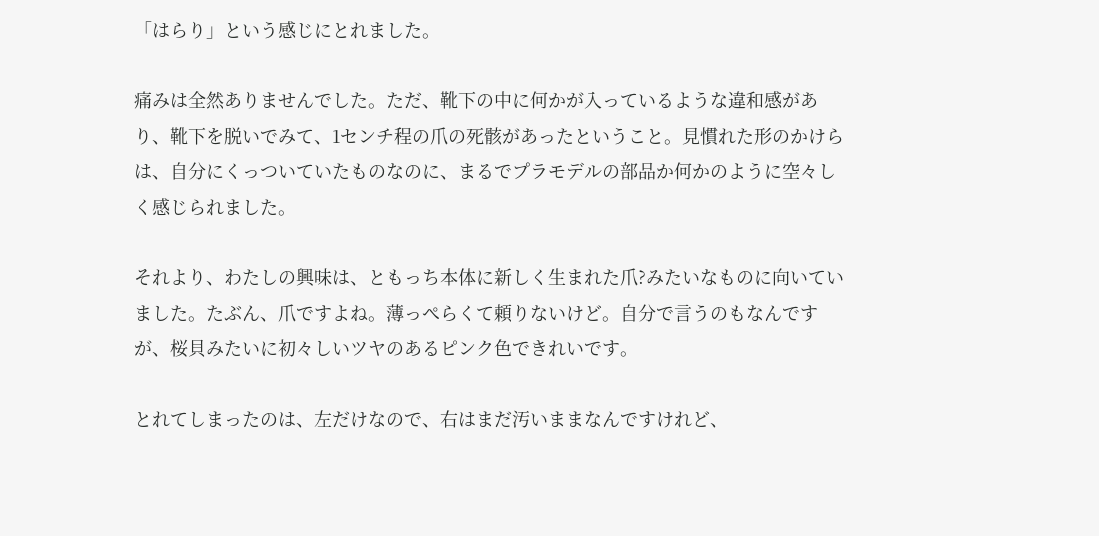「はらり」という感じにとれました。

痛みは全然ありませんでした。ただ、靴下の中に何かが入っているような違和感があり、靴下を脱いでみて、1センチ程の爪の死骸があったということ。見慣れた形のかけらは、自分にくっついていたものなのに、まるでプラモデルの部品か何かのように空々しく感じられました。

それより、わたしの興味は、ともっち本体に新しく生まれた爪?みたいなものに向いていました。たぶん、爪ですよね。薄っぺらくて頼りないけど。自分で言うのもなんですが、桜貝みたいに初々しいツヤのあるピンク色できれいです。

とれてしまったのは、左だけなので、右はまだ汚いままなんですけれど、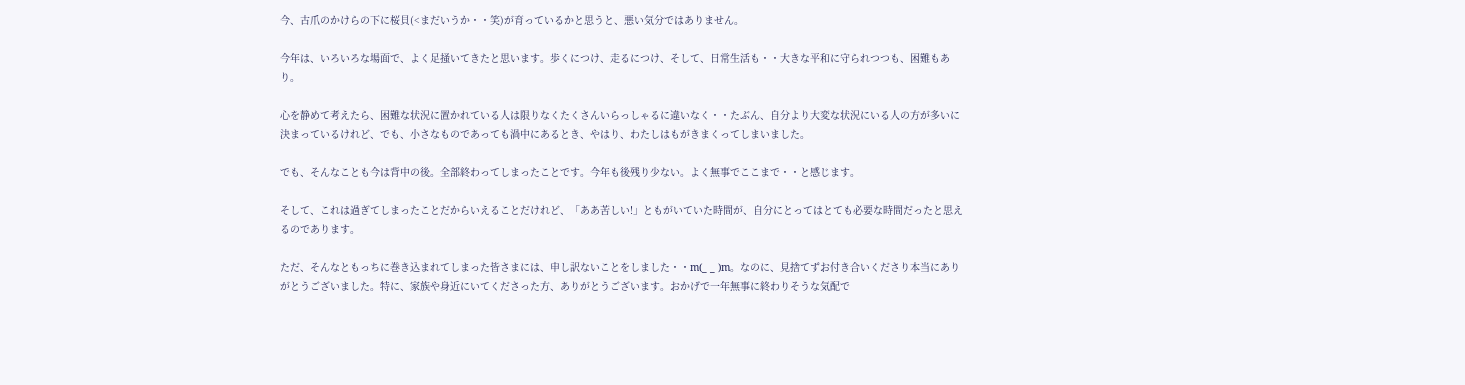今、古爪のかけらの下に桜貝(<まだいうか・・笑)が育っているかと思うと、悪い気分ではありません。

今年は、いろいろな場面で、よく足掻いてきたと思います。歩くにつけ、走るにつけ、そして、日常生活も・・大きな平和に守られつつも、困難もあり。

心を静めて考えたら、困難な状況に置かれている人は限りなくたくさんいらっしゃるに違いなく・・たぶん、自分より大変な状況にいる人の方が多いに決まっているけれど、でも、小さなものであっても渦中にあるとき、やはり、わたしはもがきまくってしまいました。

でも、そんなことも今は背中の後。全部終わってしまったことです。今年も後残り少ない。よく無事でここまで・・と感じます。

そして、これは過ぎてしまったことだからいえることだけれど、「ああ苦しい!」ともがいていた時間が、自分にとってはとても必要な時間だったと思えるのであります。

ただ、そんなともっちに巻き込まれてしまった皆さまには、申し訳ないことをしました・・m(_ _ )m。なのに、見捨てずお付き合いくださり本当にありがとうございました。特に、家族や身近にいてくださった方、ありがとうございます。おかげで一年無事に終わりそうな気配で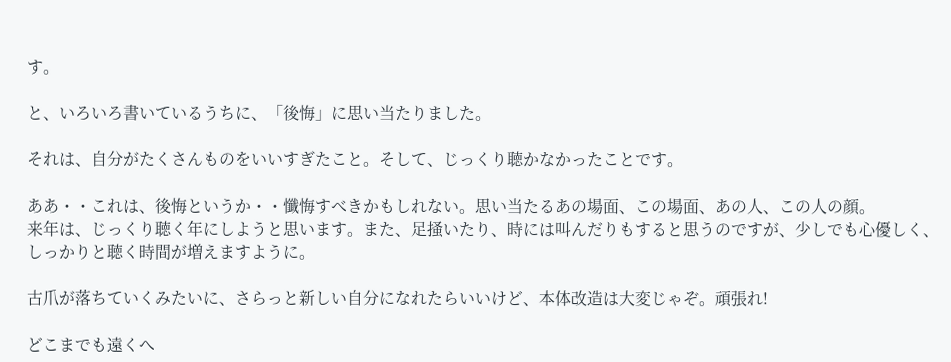す。

と、いろいろ書いているうちに、「後悔」に思い当たりました。

それは、自分がたくさんものをいいすぎたこと。そして、じっくり聴かなかったことです。

ああ・・これは、後悔というか・・懺悔すべきかもしれない。思い当たるあの場面、この場面、あの人、この人の顔。
来年は、じっくり聴く年にしようと思います。また、足掻いたり、時には叫んだりもすると思うのですが、少しでも心優しく、しっかりと聴く時間が増えますように。

古爪が落ちていくみたいに、さらっと新しい自分になれたらいいけど、本体改造は大変じゃぞ。頑張れ!

どこまでも遠くへ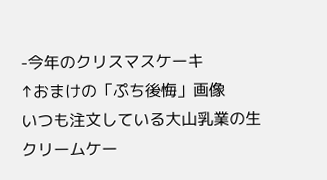-今年のクリスマスケーキ
↑おまけの「ぷち後悔」画像
いつも注文している大山乳業の生クリームケー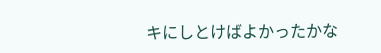キにしとけばよかったかな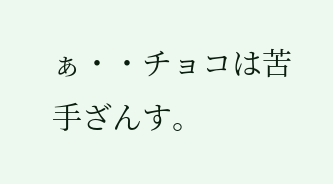ぁ・・チョコは苦手ざんす。